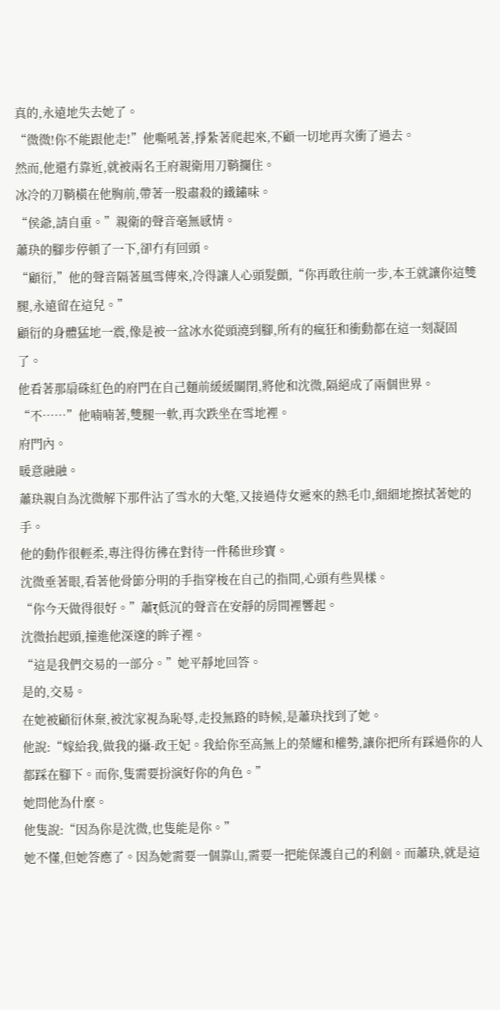真的,永遠地失去她了。
“微微!你不能跟他走!”他嘶吼著,掙紮著爬起來,不顧一切地再次衝了過去。
然而,他還冇靠近,就被兩名王府親衛用刀鞘攔住。
冰冷的刀鞘橫在他胸前,帶著一股肅殺的鐵鏽味。
“侯爺,請自重。”親衛的聲音毫無感情。
蕭玦的腳步停頓了一下,卻冇有回頭。
“顧衍,”他的聲音隔著風雪傳來,冷得讓人心頭髮顫,“你再敢往前一步,本王就讓你這雙腿,永遠留在這兒。”
顧衍的身體猛地一震,像是被一盆冰水從頭澆到腳,所有的瘋狂和衝動都在這一刻凝固了。
他看著那扇硃紅色的府門在自己麵前緩緩關閉,將他和沈微,隔絕成了兩個世界。
“不……”他喃喃著,雙腿一軟,再次跌坐在雪地裡。
府門內。
暖意融融。
蕭玦親自為沈微解下那件沾了雪水的大氅,又接過侍女遞來的熱毛巾,細細地擦拭著她的手。
他的動作很輕柔,專注得彷彿在對待一件稀世珍寶。
沈微垂著眼,看著他骨節分明的手指穿梭在自己的指間,心頭有些異樣。
“你今天做得很好。”蕭र्低沉的聲音在安靜的房間裡響起。
沈微抬起頭,撞進他深邃的眸子裡。
“這是我們交易的一部分。”她平靜地回答。
是的,交易。
在她被顧衍休棄,被沈家視為恥辱,走投無路的時候,是蕭玦找到了她。
他說:“嫁給我,做我的攝-政王妃。我給你至高無上的榮耀和權勢,讓你把所有踩過你的人都踩在腳下。而你,隻需要扮演好你的角色。”
她問他為什麼。
他隻說:“因為你是沈微,也隻能是你。”
她不懂,但她答應了。因為她需要一個靠山,需要一把能保護自己的利劍。而蕭玦,就是這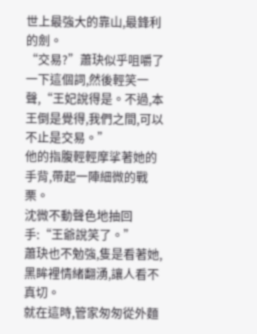世上最強大的靠山,最鋒利的劍。
“交易?”蕭玦似乎咀嚼了一下這個詞,然後輕笑一聲,“王妃說得是。不過,本王倒是覺得,我們之間,可以不止是交易。”
他的指腹輕輕摩挲著她的手背,帶起一陣細微的戰栗。
沈微不動聲色地抽回手:“王爺說笑了。”
蕭玦也不勉強,隻是看著她,黑眸裡情緒翻湧,讓人看不真切。
就在這時,管家匆匆從外麵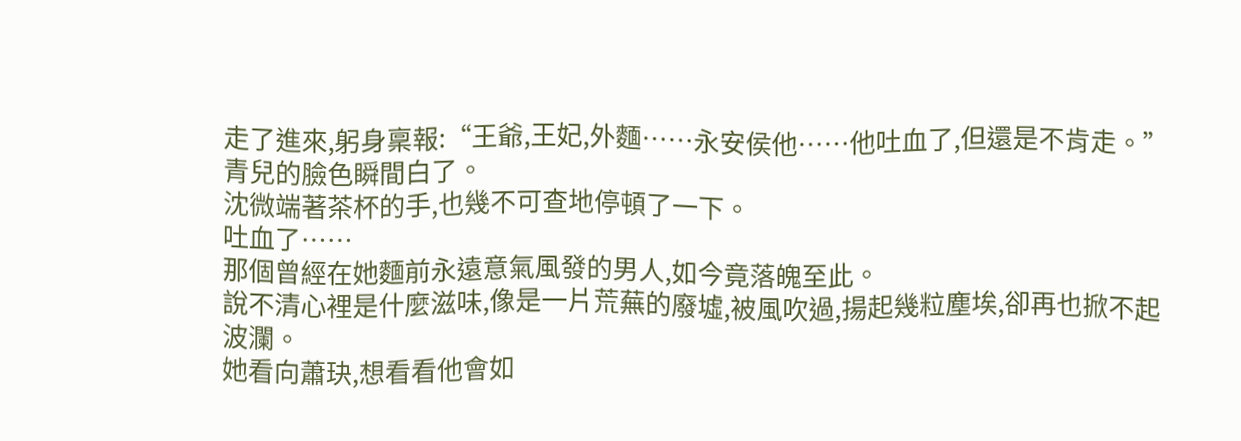走了進來,躬身稟報:“王爺,王妃,外麵……永安侯他……他吐血了,但還是不肯走。”
青兒的臉色瞬間白了。
沈微端著茶杯的手,也幾不可查地停頓了一下。
吐血了……
那個曾經在她麵前永遠意氣風發的男人,如今竟落魄至此。
說不清心裡是什麼滋味,像是一片荒蕪的廢墟,被風吹過,揚起幾粒塵埃,卻再也掀不起波瀾。
她看向蕭玦,想看看他會如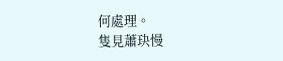何處理。
隻見蕭玦慢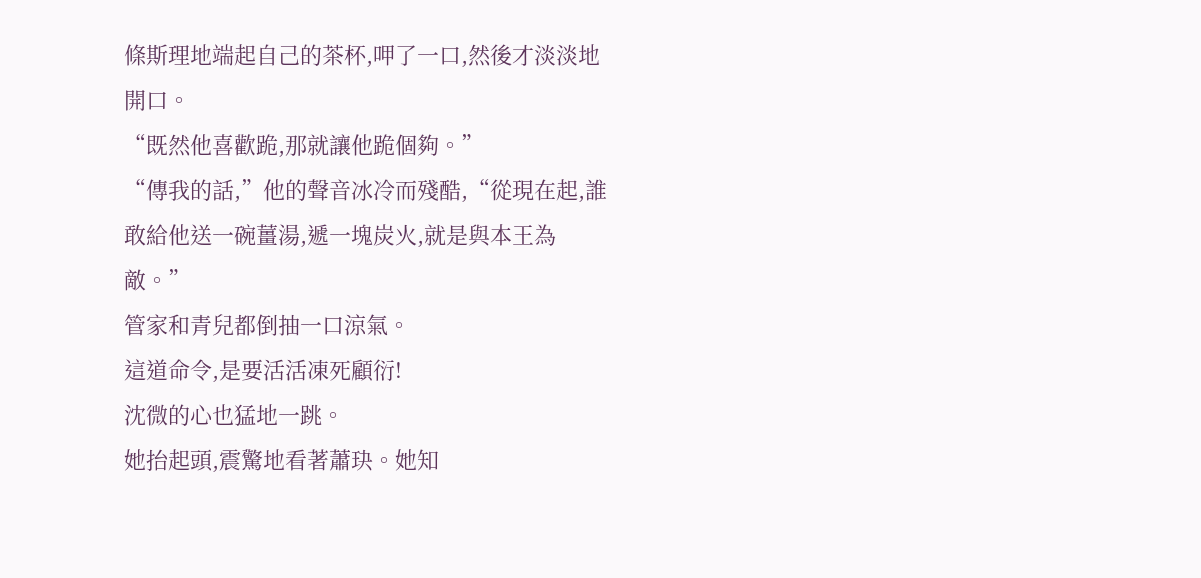條斯理地端起自己的茶杯,呷了一口,然後才淡淡地開口。
“既然他喜歡跪,那就讓他跪個夠。”
“傳我的話,”他的聲音冰冷而殘酷,“從現在起,誰敢給他送一碗薑湯,遞一塊炭火,就是與本王為敵。”
管家和青兒都倒抽一口涼氣。
這道命令,是要活活凍死顧衍!
沈微的心也猛地一跳。
她抬起頭,震驚地看著蕭玦。她知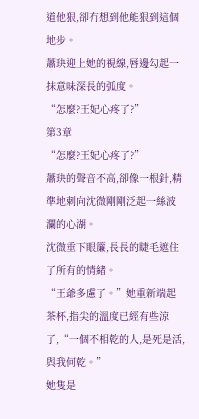道他狠,卻冇想到他能狠到這個地步。
蕭玦迎上她的視線,唇邊勾起一抹意味深長的弧度。
“怎麼?王妃心疼了?”
第3章
“怎麼?王妃心疼了?”
蕭玦的聲音不高,卻像一根針,精準地刺向沈微剛剛泛起一絲波瀾的心湖。
沈微垂下眼簾,長長的睫毛遮住了所有的情緒。
“王爺多慮了。”她重新端起茶杯,指尖的溫度已經有些涼了,“一個不相乾的人,是死是活,與我何乾。”
她隻是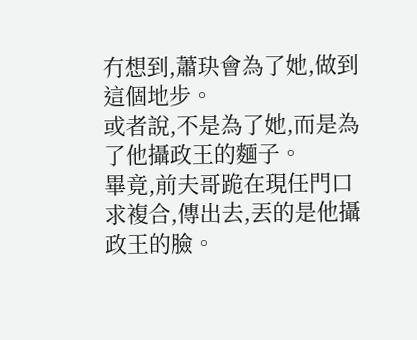冇想到,蕭玦會為了她,做到這個地步。
或者說,不是為了她,而是為了他攝政王的麵子。
畢竟,前夫哥跪在現任門口求複合,傳出去,丟的是他攝政王的臉。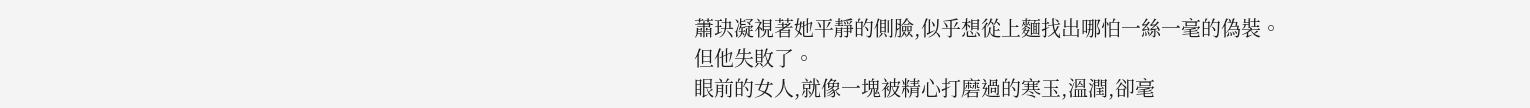蕭玦凝視著她平靜的側臉,似乎想從上麵找出哪怕一絲一毫的偽裝。
但他失敗了。
眼前的女人,就像一塊被精心打磨過的寒玉,溫潤,卻毫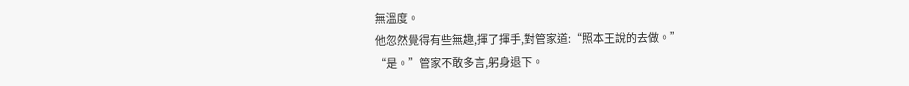無溫度。
他忽然覺得有些無趣,揮了揮手,對管家道:“照本王說的去做。”
“是。”管家不敢多言,躬身退下。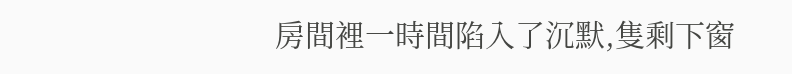房間裡一時間陷入了沉默,隻剩下窗